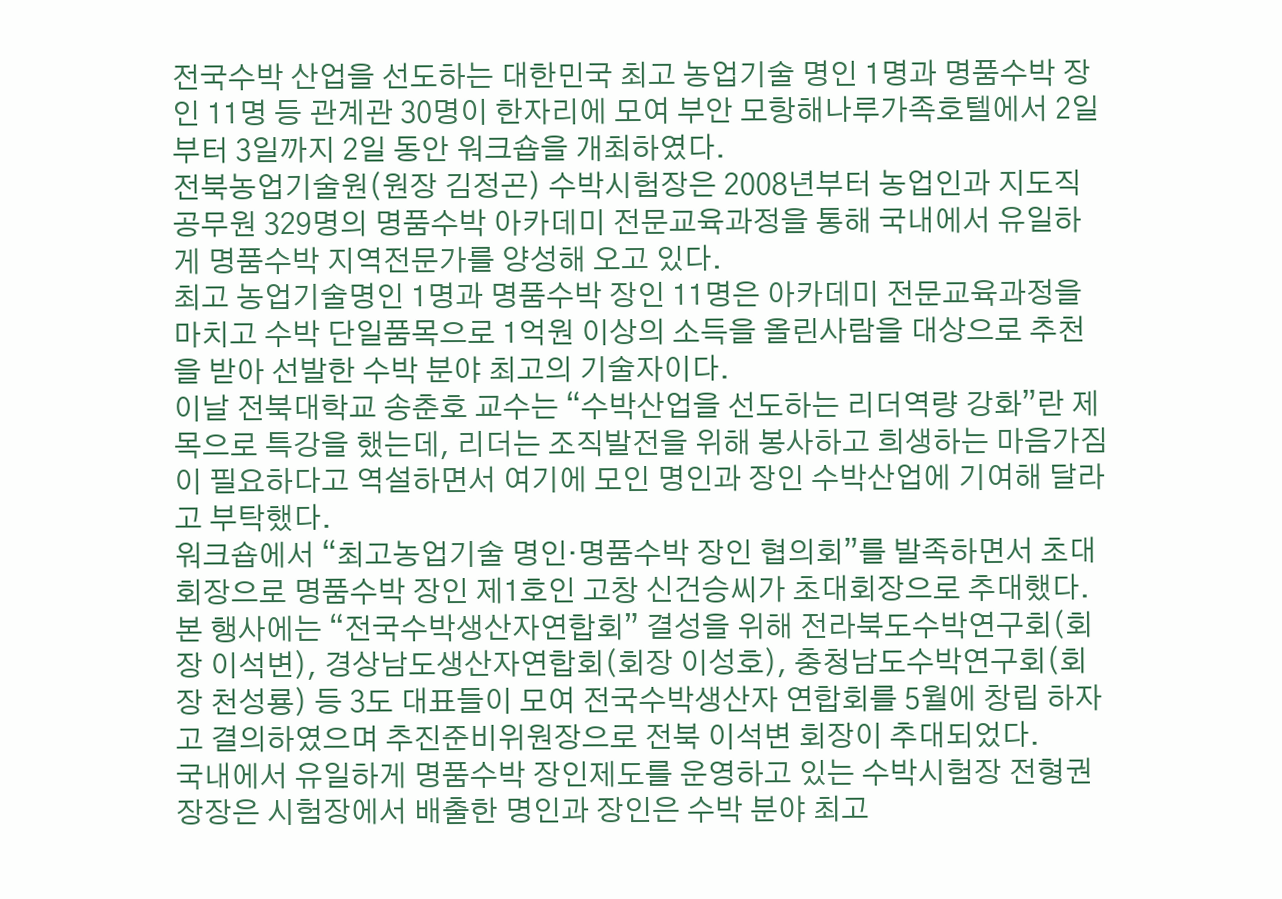전국수박 산업을 선도하는 대한민국 최고 농업기술 명인 1명과 명품수박 장인 11명 등 관계관 30명이 한자리에 모여 부안 모항해나루가족호텔에서 2일부터 3일까지 2일 동안 워크숍을 개최하였다.
전북농업기술원(원장 김정곤) 수박시험장은 2008년부터 농업인과 지도직공무원 329명의 명품수박 아카데미 전문교육과정을 통해 국내에서 유일하게 명품수박 지역전문가를 양성해 오고 있다.
최고 농업기술명인 1명과 명품수박 장인 11명은 아카데미 전문교육과정을 마치고 수박 단일품목으로 1억원 이상의 소득을 올린사람을 대상으로 추천을 받아 선발한 수박 분야 최고의 기술자이다.
이날 전북대학교 송춘호 교수는 “수박산업을 선도하는 리더역량 강화”란 제목으로 특강을 했는데, 리더는 조직발전을 위해 봉사하고 희생하는 마음가짐이 필요하다고 역설하면서 여기에 모인 명인과 장인 수박산업에 기여해 달라고 부탁했다.
워크숍에서 “최고농업기술 명인·명품수박 장인 협의회”를 발족하면서 초대회장으로 명품수박 장인 제1호인 고창 신건승씨가 초대회장으로 추대했다.
본 행사에는 “전국수박생산자연합회” 결성을 위해 전라북도수박연구회(회장 이석변), 경상남도생산자연합회(회장 이성호), 충청남도수박연구회(회장 천성룡) 등 3도 대표들이 모여 전국수박생산자 연합회를 5월에 창립 하자고 결의하였으며 추진준비위원장으로 전북 이석변 회장이 추대되었다.
국내에서 유일하게 명품수박 장인제도를 운영하고 있는 수박시험장 전형권 장장은 시험장에서 배출한 명인과 장인은 수박 분야 최고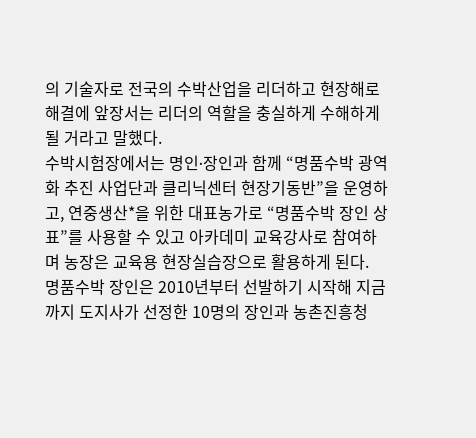의 기술자로 전국의 수박산업을 리더하고 현장해로 해결에 앞장서는 리더의 역할을 충실하게 수해하게 될 거라고 말했다.
수박시험장에서는 명인∙장인과 함께 “명품수박 광역화 추진 사업단과 클리닉센터 현장기동반”을 운영하고, 연중생산*을 위한 대표농가로 “명품수박 장인 상표”를 사용할 수 있고 아카데미 교육강사로 참여하며 농장은 교육용 현장실습장으로 활용하게 된다.
명품수박 장인은 2010년부터 선발하기 시작해 지금까지 도지사가 선정한 10명의 장인과 농촌진흥청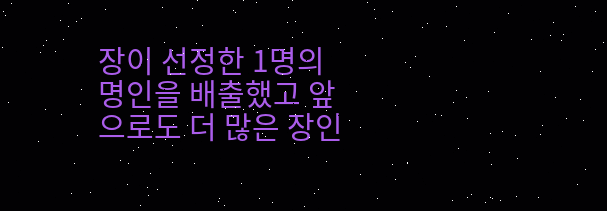장이 선정한 1명의 명인을 배출했고 앞으로도 더 많은 장인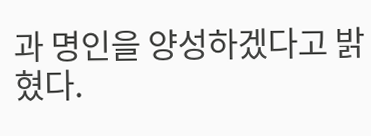과 명인을 양성하겠다고 밝혔다.